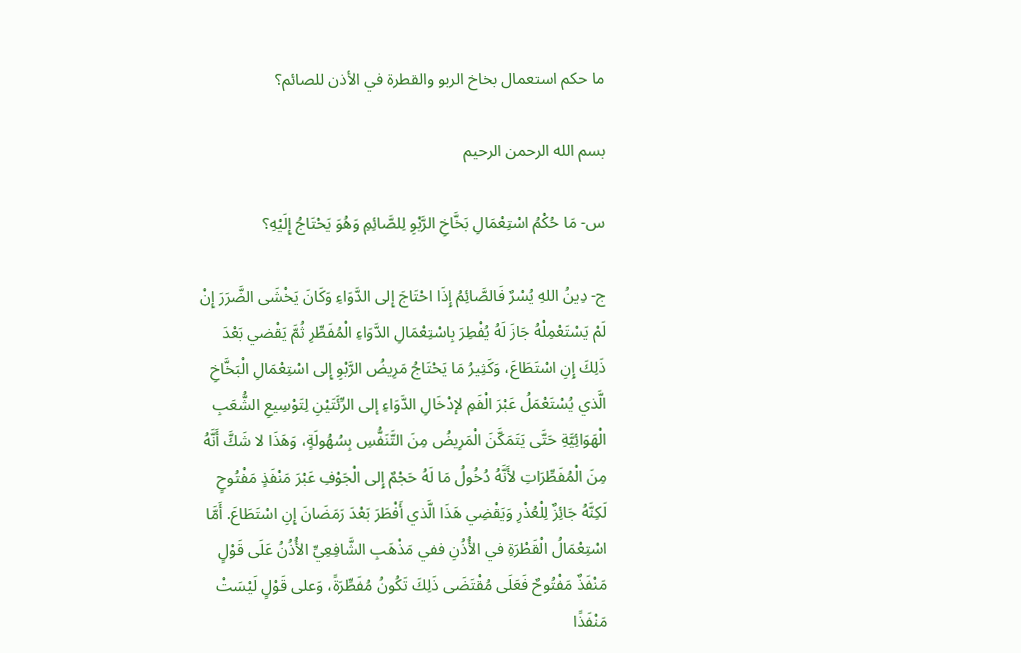ما حكم استعمال بخاخ الربو والقطرة في الأذن للصائم؟

بسم الله الرحمن الرحيم

س- مَا حُكْمُ اسْتِعْمَالِ بَخَّاخِ الرَّبْوِ لِلصَّائِمِ وَهُوَ يَحْتَاجُ إِلَيْهِ؟

ج- دِينُ اللهِ يُسْرٌ فَالصَّائِمُ إِذَا احْتَاجَ إِلى الدَّوَاءِ وَكَانَ يَخْشَى الضَّرَرَ إِنْ لَمْ يَسْتَعْمِلْهُ جَازَ لَهُ يُفْطِرَ بِاسْتِعْمَالِ الدَّوَاءِ الْمُفَطِّرِ ثُمَّ يَقْضي بَعْدَ ذَلِكَ إِنِ اسْتَطَاعَ، وَكَثِيرُ مَا يَحْتَاجُ مَرِيضُ الرَّبْوِ إِلى اسْتِعْمَالِ الْبَخَّاخِ الَّذي يُسْتَعْمَلُ عَبْرَ الْفَمِ لإدْخَالِ الدَّوَاءِ إلى الرِّئَتَيْنِ لِتَوْسِيعِ الشُّعَبِ الْهَوَائِيَّةِ حَتَّى يَتَمَكَّنَ الْمَرِيضُ مِنَ التَّنَفُّسِ بِسُهُولَةٍ، وَهَذَا لا شَكَّ أَنَّهُ مِنَ الْمُفَطِّرَاتِ لأَنَّهُ دُخُولُ مَا لَهُ حَجْمٌ إِلى الْجَوْفِ عَبْرَ مَنْفَذٍ مَفْتُوحٍ لَكِنَّهُ جَائِزٌ لِلْعُذْرِ وَيَقْضِي هَذَا الَّذي أَفْطَرَ بَعْدَ رَمَضَانَ إِنِ اسْتَطَاعَ. أَمَّا اسْتِعْمَالُ الْقَطْرَةِ في الأُذُنِ ففي مَذْهَبِ الشَّافِعِيِّ الأُذُنُ عَلَى قَوْلٍ مَنْفَذٌ مَفْتُوحٌ فَعَلَى مُقْتَضَى ذَلِكَ تَكُونُ مُفَطِّرَةً، وَعلى قَوْلٍ لَيْسَتْ مَنْفَذًا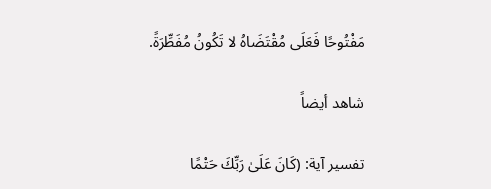مَفْتُوحًا فَعَلَى مُقْتَضَاهُ لا تَكُونُ مُفَطِّرَةً.

شاهد أيضاً

تفسير آية: (كَانَ عَلَىٰ رَبِّكَ حَتْمًا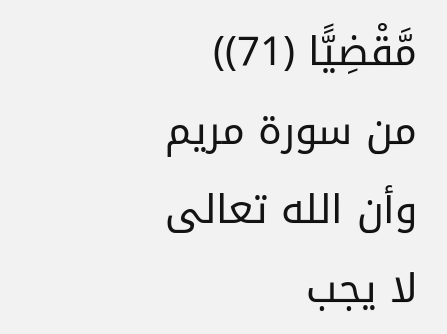مَّقْضِيًّا (71)) من سورة مريم وأن الله تعالى لا يجب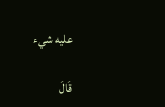عليه شيء

قَالَ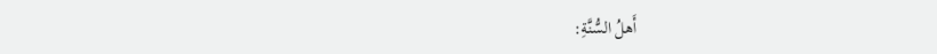أَهلُ السُّنَّةِ: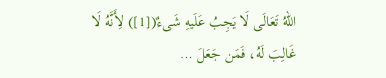اللهُ تَعَالَى لَا يَجِبُ عَلَيهِ شَىءٌ([1]) لِأَنَّهُ لَا غَالِبَ لَهُ، فَمَن جَعَلَ …